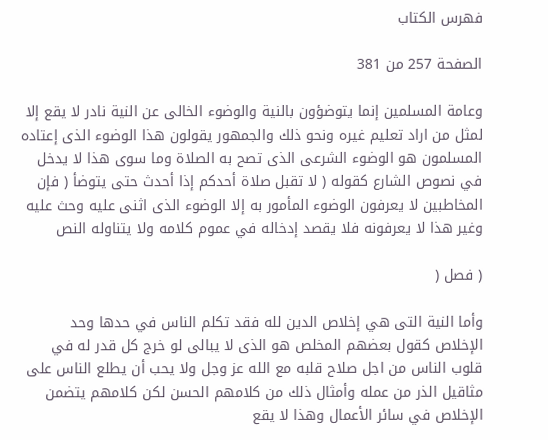فهرس الكتاب

الصفحة 257 من 381

وعامة المسلمين إنما يتوضؤون بالنية والوضوء الخالى عن النية نادر لا يقع إلا لمثل من اراد تعليم غيره ونحو ذلك والجمهور يقولون هذا الوضوء الذى إعتاده المسلمون هو الوضوء الشرعى الذى تصح به الصلاة وما سوى هذا لا يدخل في نصوص الشارع كقوله ( لا تقبل صلاة أحدكم إذا أحدث حتى يتوضأ ( فإن المخاطبين لا يعرفون الوضوء المأمور به إلا الوضوء الذى اثنى عليه وحث عليه وغير هذا لا يعرفونه فلا يقصد إدخاله في عموم كلامه ولا يتناوله النص

( فصل (

وأما النية التى هي إخلاص الدين لله فقد تكلم الناس في حدها وحد الإخلاص كقول بعضهم المخلص هو الذى لا يبالى لو خرج كل قدر له في قلوب الناس من اجل صلاح قلبه مع الله عز وجل ولا يحب أن يطلع الناس على مثاقيل الذر من عمله وأمثال ذلك من كلامهم الحسن لكن كلامهم يتضمن الإخلاص في سائر الأعمال وهذا لا يقع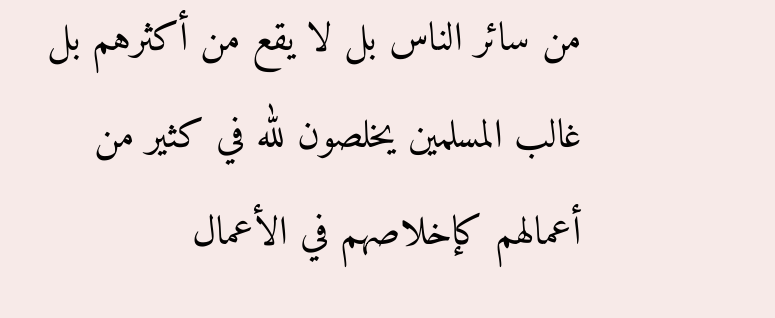من سائر الناس بل لا يقع من أكثرهم بل غالب المسلمين يخلصون لله في كثير من أعمالهم كإخلاصهم في الأعمال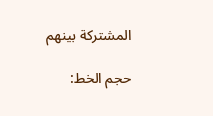المشتركة بينهم

حجم الخط: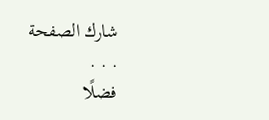شارك الصفحة
. . .
فضلًا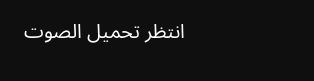انتظر تحميل الصوت